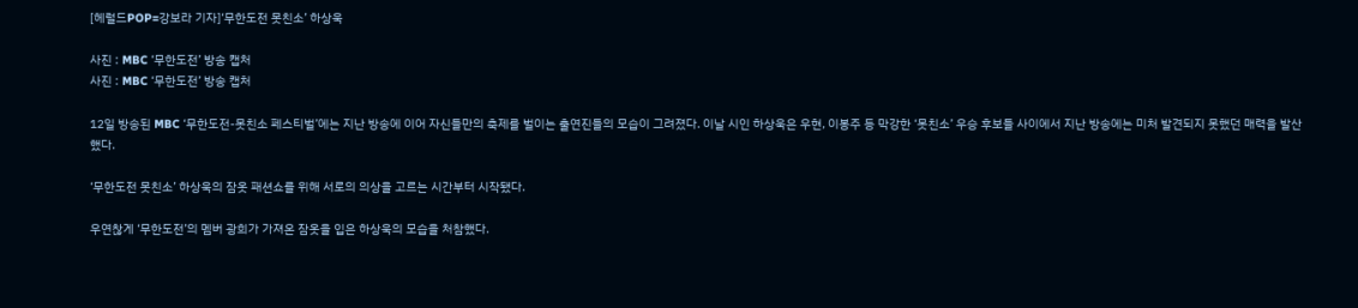[헤럴드POP=강보라 기자]‘무한도전 못친소’ 하상욱

사진 : MBC ‘무한도전’ 방송 캡처
사진 : MBC ‘무한도전’ 방송 캡처

12일 방송된 MBC ‘무한도전-못친소 페스티벌’에는 지난 방송에 이어 자신들만의 축제를 벌이는 출연진들의 모습이 그려졌다. 이날 시인 하상욱은 우현, 이봉주 등 막강한 ‘못친소’ 우승 후보들 사이에서 지난 방송에는 미처 발견되지 못했던 매력을 발산했다.

‘무한도전 못친소’ 하상욱의 잠옷 패션쇼를 위해 서로의 의상을 고르는 시간부터 시작됐다.

우연찮게 ‘무한도전’의 멤버 광희가 가져온 잠옷을 입은 하상욱의 모습을 처참했다.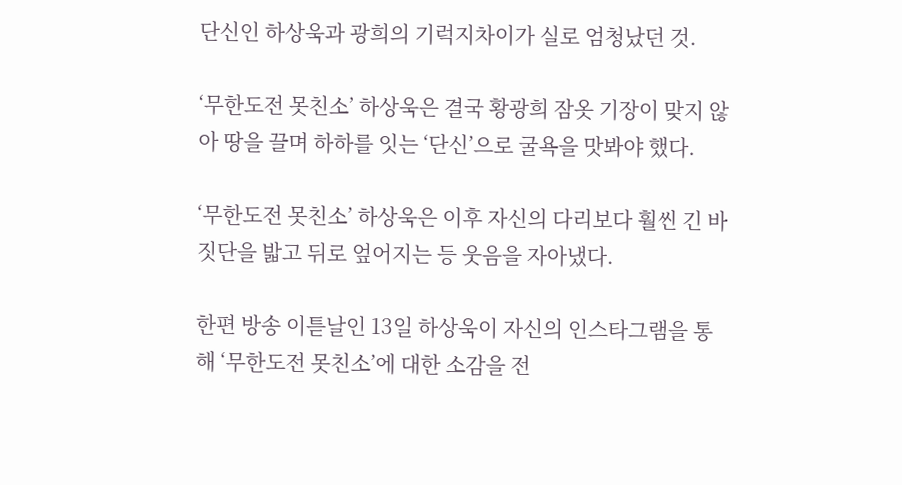단신인 하상욱과 광희의 기럭지차이가 실로 엄청났던 것.

‘무한도전 못친소’ 하상욱은 결국 황광희 잠옷 기장이 맞지 않아 땅을 끌며 하하를 잇는 ‘단신’으로 굴욕을 맛봐야 했다.

‘무한도전 못친소’ 하상욱은 이후 자신의 다리보다 훨씬 긴 바짓단을 밟고 뒤로 엎어지는 등 웃음을 자아냈다.

한편 방송 이튿날인 13일 하상욱이 자신의 인스타그램을 통해 ‘무한도전 못친소’에 대한 소감을 전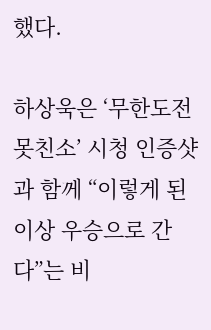했다.

하상욱은 ‘무한도전 못친소’ 시청 인증샷과 함께 “이렇게 된 이상 우승으로 간다”는 비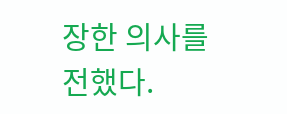장한 의사를 전했다.